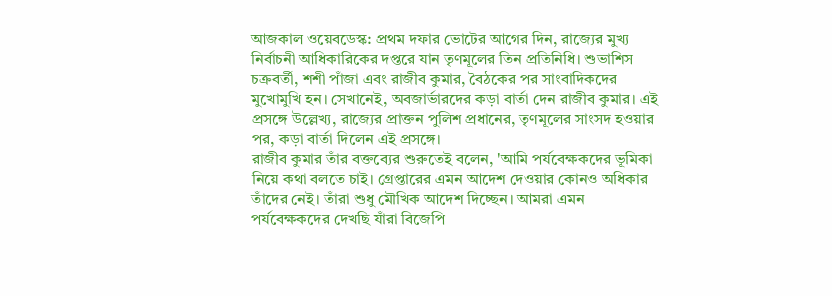আজকাল ওয়েবডেস্ক: প্রথম দফার ভোটের আগের দিন, রাজ্যের মুখ্য নির্বাচনী আধিকারিকের দপ্তরে যান তৃণমূলের তিন প্রতিনিধি। শুভাশিস চক্রবর্তী, শশী পাঁজা এবং রাজীব কুমার, বৈঠকের পর সাংবাদিকদের মুখোমুখি হন। সেখানেই, অবজার্ভারদের কড়া বার্তা দেন রাজীব কুমার। এই প্রসঙ্গে উল্লেখ্য, রাজ্যের প্রাক্তন পুলিশ প্রধানের, তৃণমূলের সাংসদ হওয়ার পর, কড়া বার্তা দিলেন এই প্রসঙ্গে।
রাজীব কুমার তাঁর বক্তব্যের শুরুতেই বলেন, 'আমি পর্যবেক্ষকদের ভূমিকা নিয়ে কথা বলতে চাই। গ্রেপ্তারের এমন আদেশ দেওয়ার কোনও অধিকার তাঁদের নেই। তাঁরা শুধু মৌখিক আদেশ দিচ্ছেন। আমরা এমন পর্যবেক্ষকদের দেখছি যাঁরা বিজেপি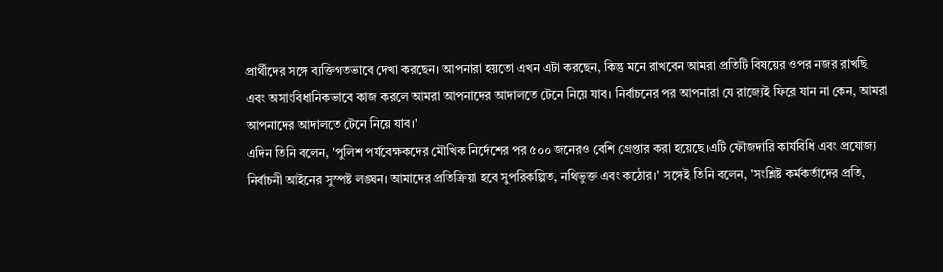প্রার্থীদের সঙ্গে ব্যক্তিগতভাবে দেখা করছেন। আপনারা হয়তো এখন এটা করছেন, কিন্তু মনে রাখবেন আমরা প্রতিটি বিষয়ের ওপর নজর রাখছি এবং অসাংবিধানিকভাবে কাজ করলে আমরা আপনাদের আদালতে টেনে নিয়ে যাব। নির্বাচনের পর আপনারা যে রাজ্যেই ফিরে যান না কেন, আমরা আপনাদের আদালতে টেনে নিয়ে যাব।'
এদিন তিনি বলেন, 'পুলিশ পর্যবেক্ষকদের মৌখিক নির্দেশের পর ৫০০ জনেরও বেশি গ্রেপ্তার করা হয়েছে।এটি ফৌজদারি কার্যবিধি এবং প্রযোজ্য নির্বাচনী আইনের সুস্পষ্ট লঙ্ঘন। আমাদের প্রতিক্রিয়া হবে সুপরিকল্পিত, নথিভুক্ত এবং কঠোর।' সঙ্গেই তিনি বলেন, 'সংশ্লিষ্ট কর্মকর্তাদের প্রতি,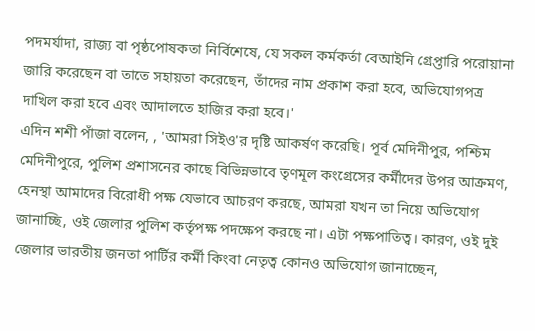পদমর্যাদা, রাজ্য বা পৃষ্ঠপোষকতা নির্বিশেষে, যে সকল কর্মকর্তা বেআইনি গ্রেপ্তারি পরোয়ানা জারি করেছেন বা তাতে সহায়তা করেছেন, তাঁদের নাম প্রকাশ করা হবে, অভিযোগপত্র দাখিল করা হবে এবং আদালতে হাজির করা হবে।'
এদিন শশী পাঁজা বলেন, , 'আমরা সিইও'র দৃষ্টি আকর্ষণ করেছি। পূর্ব মেদিনীপুর, পশ্চিম মেদিনীপুরে, পুলিশ প্রশাসনের কাছে বিভিন্নভাবে তৃণমূল কংগ্রেসের কর্মীদের উপর আক্রমণ, হেনস্থা আমাদের বিরোধী পক্ষ যেভাবে আচরণ করছে, আমরা যখন তা নিয়ে অভিযোগ জানাচ্ছি, ওই জেলার পুলিশ কর্তৃপক্ষ পদক্ষেপ করছে না। এটা পক্ষপাতিত্ব। কারণ, ওই দুই জেলার ভারতীয় জনতা পার্টির কর্মী কিংবা নেতৃত্ব কোনও অভিযোগ জানাচ্ছেন,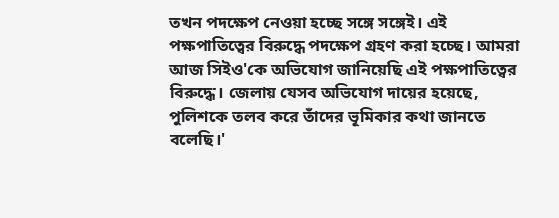তখন পদক্ষেপ নেওয়া হচ্ছে সঙ্গে সঙ্গেই। এই পক্ষপাতিত্বের বিরুদ্ধে পদক্ষেপ গ্রহণ করা হচ্ছে। আমরা আজ সিইও'কে অভিযোগ জানিয়েছি এই পক্ষপাতিত্বের বিরুদ্ধে। জেলায় যেসব অভিযোগ দায়ের হয়েছে, পুলিশকে তলব করে তাঁদের ভূমিকার কথা জানতে বলেছি।'